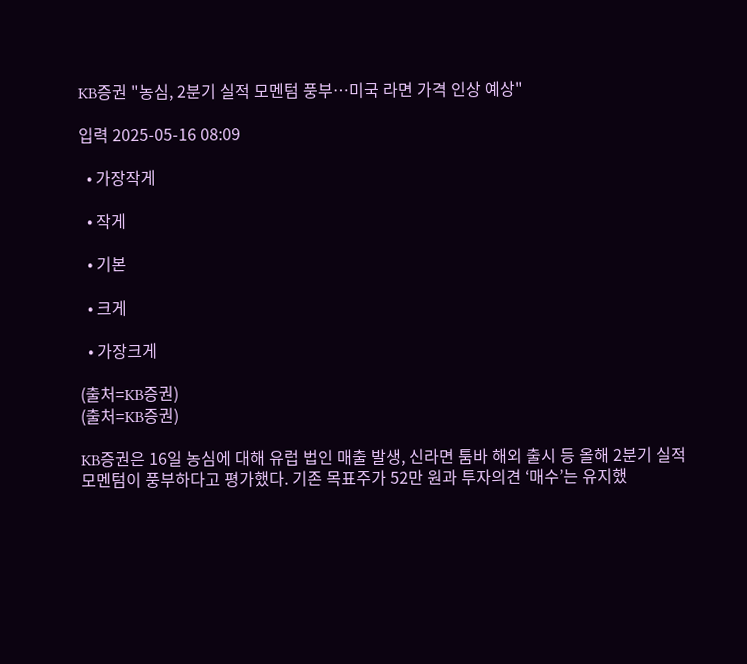KB증권 "농심, 2분기 실적 모멘텀 풍부⋯미국 라면 가격 인상 예상"

입력 2025-05-16 08:09

  • 가장작게

  • 작게

  • 기본

  • 크게

  • 가장크게

(출처=KB증권)
(출처=KB증권)

KB증권은 16일 농심에 대해 유럽 법인 매출 발생, 신라면 툼바 해외 출시 등 올해 2분기 실적 모멘텀이 풍부하다고 평가했다. 기존 목표주가 52만 원과 투자의견 ‘매수’는 유지했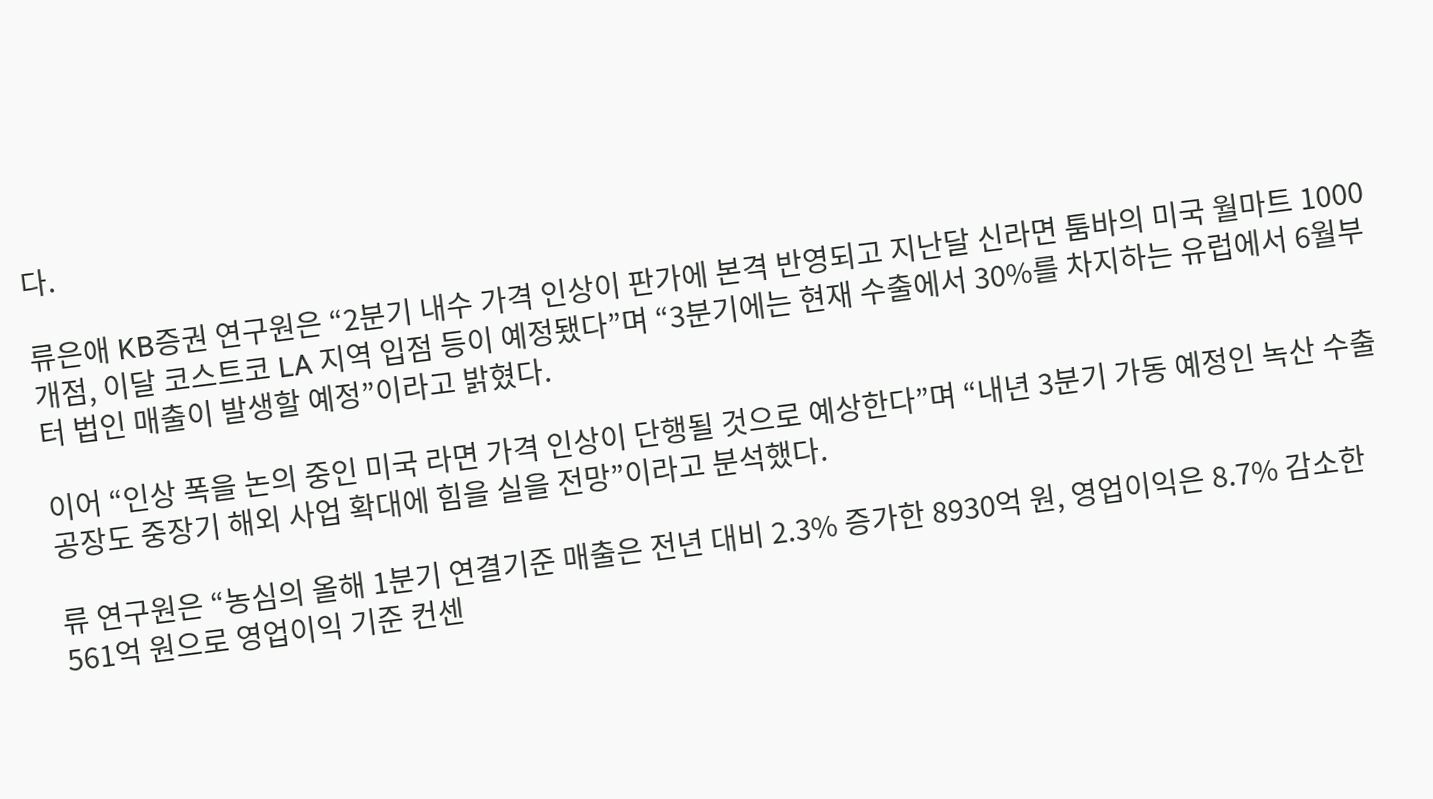다.

류은애 KB증권 연구원은 “2분기 내수 가격 인상이 판가에 본격 반영되고 지난달 신라면 툼바의 미국 월마트 1000개점, 이달 코스트코 LA 지역 입점 등이 예정됐다”며 “3분기에는 현재 수출에서 30%를 차지하는 유럽에서 6월부터 법인 매출이 발생할 예정”이라고 밝혔다.

이어 “인상 폭을 논의 중인 미국 라면 가격 인상이 단행될 것으로 예상한다”며 “내년 3분기 가동 예정인 녹산 수출 공장도 중장기 해외 사업 확대에 힘을 실을 전망”이라고 분석했다.

류 연구원은 “농심의 올해 1분기 연결기준 매출은 전년 대비 2.3% 증가한 8930억 원, 영업이익은 8.7% 감소한 561억 원으로 영업이익 기준 컨센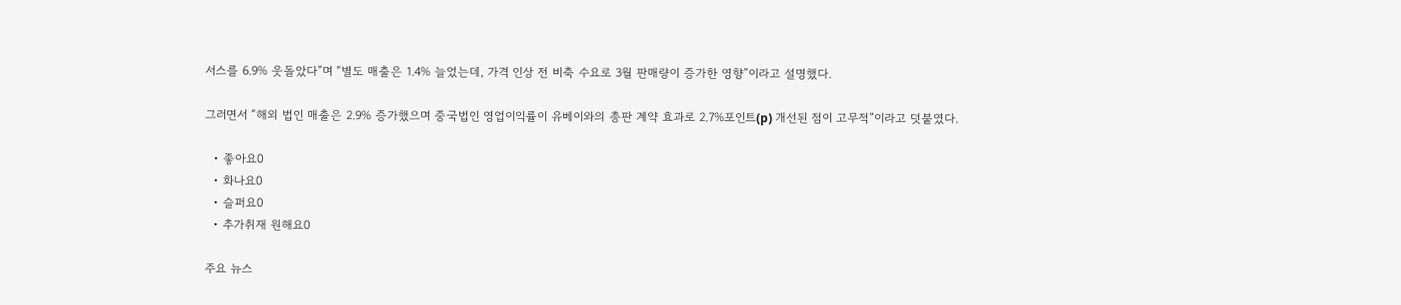서스를 6.9% 웃돌았다”며 “별도 매출은 1.4% 늘었는데, 가격 인상 전 비축 수요로 3월 판매량이 증가한 영향”이라고 설명했다.

그러면서 “해외 법인 매출은 2.9% 증가했으며 중국법인 영업이익률이 유베이와의 총판 계약 효과로 2.7%포인트(p) 개선된 점이 고무적”이라고 덧붙였다.

  • 좋아요0
  • 화나요0
  • 슬퍼요0
  • 추가취재 원해요0

주요 뉴스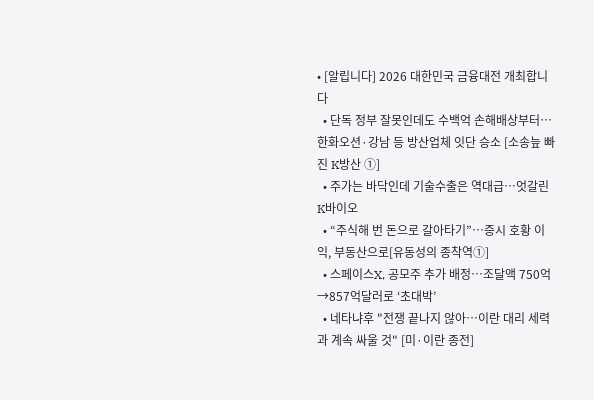• [알립니다] 2026 대한민국 금융대전 개최합니다
  • 단독 정부 잘못인데도 수백억 손해배상부터…한화오션·강남 등 방산업체 잇단 승소 [소송늪 빠진 K방산 ①]
  • 주가는 바닥인데 기술수출은 역대급…엇갈린 K바이오
  • “주식해 번 돈으로 갈아타기”…증시 호황 이익, 부동산으로[유동성의 종착역①]
  • 스페이스X, 공모주 추가 배정…조달액 750억→857억달러로 ‘초대박’
  • 네타냐후 "전쟁 끝나지 않아⋯이란 대리 세력과 계속 싸울 것" [미·이란 종전]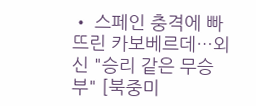• 스페인 충격에 빠뜨린 카보베르데…외신 "승리 같은 무승부" [북중미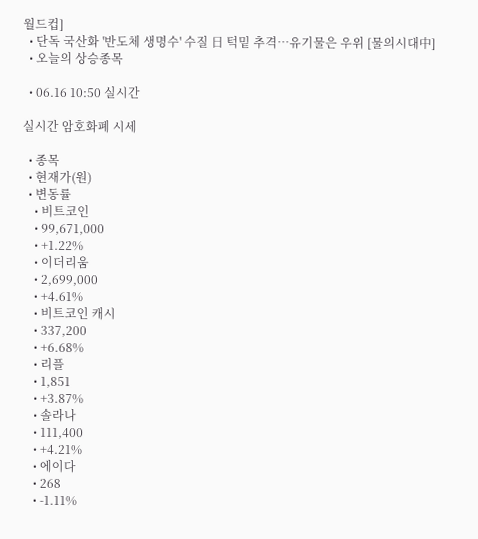월드컵]
  • 단독 국산화 '반도체 생명수' 수질 日 턱밑 추격…유기물은 우위 [물의시대中]
  • 오늘의 상승종목

  • 06.16 10:50 실시간

실시간 암호화폐 시세

  • 종목
  • 현재가(원)
  • 변동률
    • 비트코인
    • 99,671,000
    • +1.22%
    • 이더리움
    • 2,699,000
    • +4.61%
    • 비트코인 캐시
    • 337,200
    • +6.68%
    • 리플
    • 1,851
    • +3.87%
    • 솔라나
    • 111,400
    • +4.21%
    • 에이다
    • 268
    • -1.11%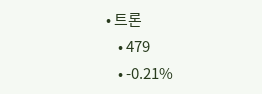• 트론
    • 479
    • -0.21%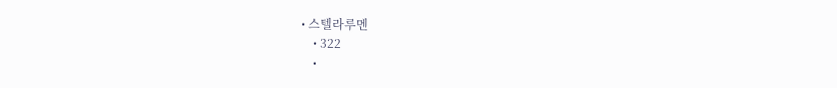• 스텔라루멘
    • 322
    •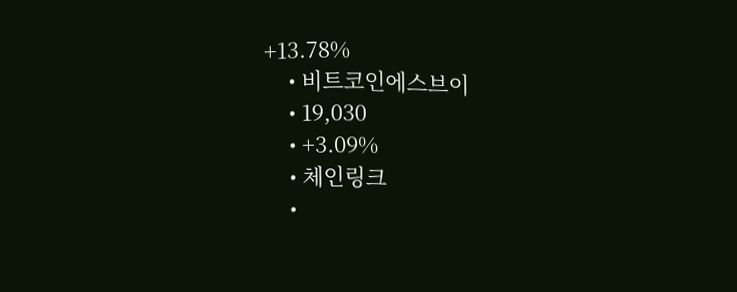+13.78%
    • 비트코인에스브이
    • 19,030
    • +3.09%
    • 체인링크
    •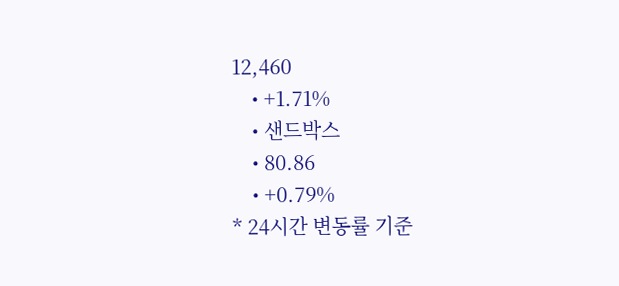12,460
    • +1.71%
    • 샌드박스
    • 80.86
    • +0.79%
* 24시간 변동률 기준